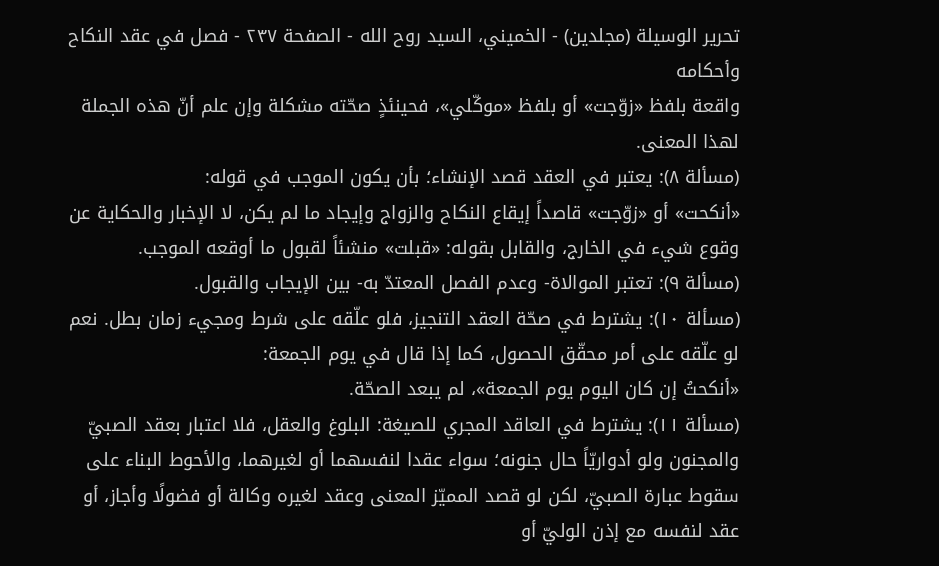تحرير الوسيلة (مجلدین) - الخميني، السيد روح الله - الصفحة ٢٣٧ - فصل في عقد النكاح وأحكامه
واقعة بلفظ «زوّجت» أو بلفظ «موكّلي»، فحينئذٍ صحّته مشكلة وإن علم أنّ هذه الجملة لهذا المعنى.
(مسألة ٨): يعتبر في العقد قصد الإنشاء؛ بأن يكون الموجب في قوله:
«أنكحت» أو «زوّجت» قاصداً إيقاع النكاح والزواج وإيجاد ما لم يكن، لا الإخبار والحكاية عن وقوع شيء في الخارج، والقابل بقوله: «قبلت» منشئاً لقبول ما أوقعه الموجب.
(مسألة ٩): تعتبر الموالاة- وعدم الفصل المعتدّ به- بين الإيجاب والقبول.
(مسألة ١٠): يشترط في صحّة العقد التنجيز، فلو علّقه على شرط ومجيء زمان بطل. نعم لو علّقه على أمر محقّق الحصول، كما إذا قال في يوم الجمعة:
«أنكحتُ إن كان اليوم يوم الجمعة»، لم يبعد الصحّة.
(مسألة ١١): يشترط في العاقد المجري للصيغة: البلوغ والعقل، فلا اعتبار بعقد الصبيّ والمجنون ولو أدواريّاً حال جنونه؛ سواء عقدا لنفسهما أو لغيرهما، والأحوط البناء على سقوط عبارة الصبيّ، لكن لو قصد المميّز المعنى وعقد لغيره وكالة أو فضولًا وأجاز، أو عقد لنفسه مع إذن الوليّ أو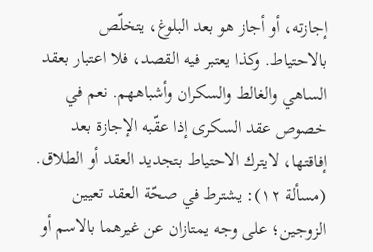إجازته، أو أجاز هو بعد البلوغ، يتخلّص بالاحتياط. وكذا يعتبر فيه القصد، فلا اعتبار بعقد الساهي والغالط والسكران وأشباههم. نعم في خصوص عقد السكرى إذا عقّبه الإجازة بعد إفاقتها، لايترك الاحتياط بتجديد العقد أو الطلاق.
(مسألة ١٢): يشترط في صحّة العقد تعيين الزوجين؛ على وجه يمتازان عن غيرهما بالاسم أو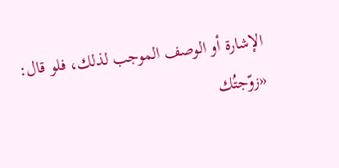الإشارة أو الوصف الموجب لذلك، فلو قال: «زوّجتُك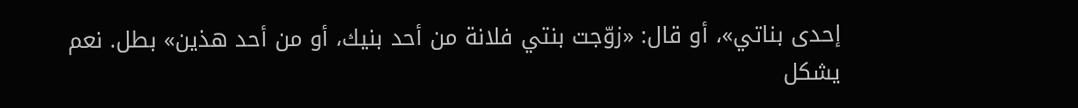إحدى بناتي»، أو قال: «زوّجت بنتي فلانة من أحد بنيك، أو من أحد هذين» بطل. نعم يشكل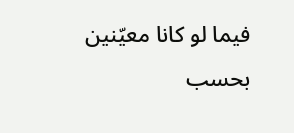فيما لو كانا معيّنين بحسب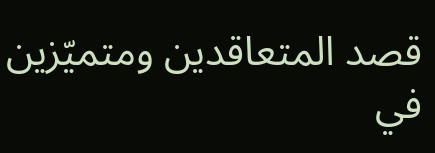قصد المتعاقدين ومتميّزين في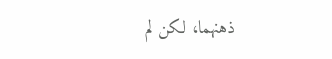ذهنهما، لكن لم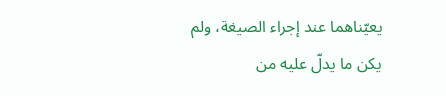يعيّناهما عند إجراء الصيغة، ولم يكن ما يدلّ عليه من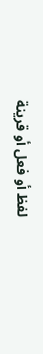لفظ أو فعل أو قرينة